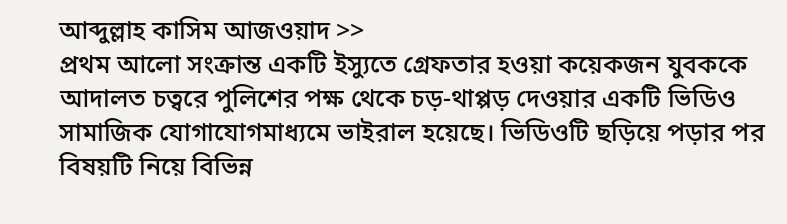আব্দুল্লাহ কাসিম আজওয়াদ >>
প্রথম আলো সংক্রান্ত একটি ইস্যুতে গ্রেফতার হওয়া কয়েকজন যুবককে আদালত চত্বরে পুলিশের পক্ষ থেকে চড়-থাপ্পড় দেওয়ার একটি ভিডিও সামাজিক যোগাযোগমাধ্যমে ভাইরাল হয়েছে। ভিডিওটি ছড়িয়ে পড়ার পর বিষয়টি নিয়ে বিভিন্ন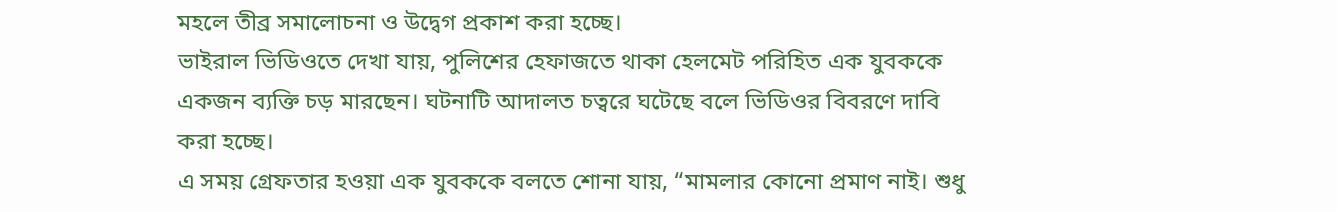মহলে তীব্র সমালোচনা ও উদ্বেগ প্রকাশ করা হচ্ছে।
ভাইরাল ভিডিওতে দেখা যায়, পুলিশের হেফাজতে থাকা হেলমেট পরিহিত এক যুবককে একজন ব্যক্তি চড় মারছেন। ঘটনাটি আদালত চত্বরে ঘটেছে বলে ভিডিওর বিবরণে দাবি করা হচ্ছে।
এ সময় গ্রেফতার হওয়া এক যুবককে বলতে শোনা যায়, “মামলার কোনো প্রমাণ নাই। শুধু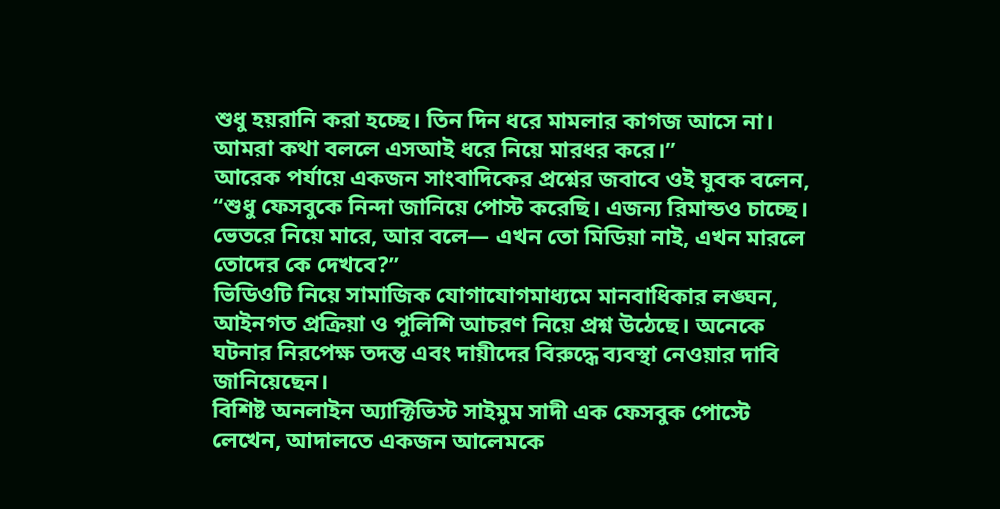শুধু হয়রানি করা হচ্ছে। তিন দিন ধরে মামলার কাগজ আসে না। আমরা কথা বললে এসআই ধরে নিয়ে মারধর করে।”
আরেক পর্যায়ে একজন সাংবাদিকের প্রশ্নের জবাবে ওই যুবক বলেন, “শুধু ফেসবুকে নিন্দা জানিয়ে পোস্ট করেছি। এজন্য রিমান্ডও চাচ্ছে। ভেতরে নিয়ে মারে, আর বলে— এখন তো মিডিয়া নাই, এখন মারলে তোদের কে দেখবে?”
ভিডিওটি নিয়ে সামাজিক যোগাযোগমাধ্যমে মানবাধিকার লঙ্ঘন, আইনগত প্রক্রিয়া ও পুলিশি আচরণ নিয়ে প্রশ্ন উঠেছে। অনেকে ঘটনার নিরপেক্ষ তদন্ত এবং দায়ীদের বিরুদ্ধে ব্যবস্থা নেওয়ার দাবি জানিয়েছেন।
বিশিষ্ট অনলাইন অ্যাক্টিভিস্ট সাইমুম সাদী এক ফেসবুক পোস্টে লেখেন, আদালতে একজন আলেমকে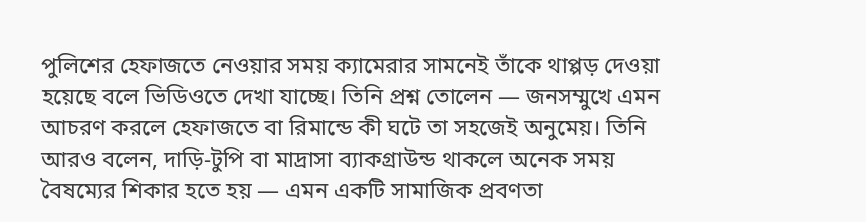পুলিশের হেফাজতে নেওয়ার সময় ক্যামেরার সামনেই তাঁকে থাপ্পড় দেওয়া হয়েছে বলে ভিডিওতে দেখা যাচ্ছে। তিনি প্রশ্ন তোলেন — জনসম্মুখে এমন আচরণ করলে হেফাজতে বা রিমান্ডে কী ঘটে তা সহজেই অনুমেয়। তিনি আরও বলেন, দাড়ি-টুপি বা মাদ্রাসা ব্যাকগ্রাউন্ড থাকলে অনেক সময় বৈষম্যের শিকার হতে হয় — এমন একটি সামাজিক প্রবণতা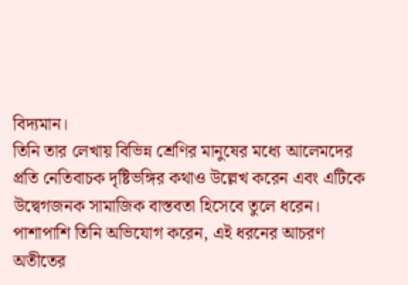বিদ্যমান।
তিনি তার লেখায় বিভিন্ন শ্রেণির মানুষের মধ্যে আলেমদের প্রতি নেতিবাচক দৃষ্টিভঙ্গির কথাও উল্লেখ করেন এবং এটিকে উদ্বেগজনক সামাজিক বাস্তবতা হিসেবে তুলে ধরেন। পাশাপাশি তিনি অভিযোগ করেন, এই ধরনের আচরণ অতীতের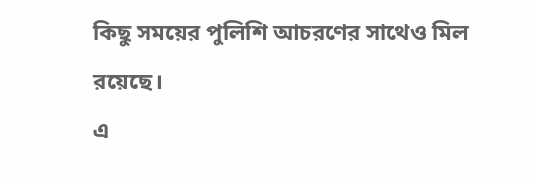কিছু সময়ের পুলিশি আচরণের সাথেও মিল রয়েছে।
এ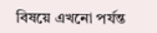বিষয়ে এখনো পর্যন্ত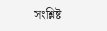সংশ্লিষ্ট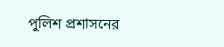পুলিশ প্রশাসনের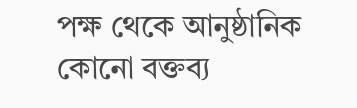পক্ষ থেকে আনুষ্ঠানিক কোনো বক্তব্য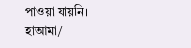পাওয়া যায়নি।
হাআমা/